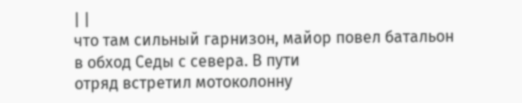| |
что там сильный гарнизон, майор повел батальон в обход Седы с севера. В пути
отряд встретил мотоколонну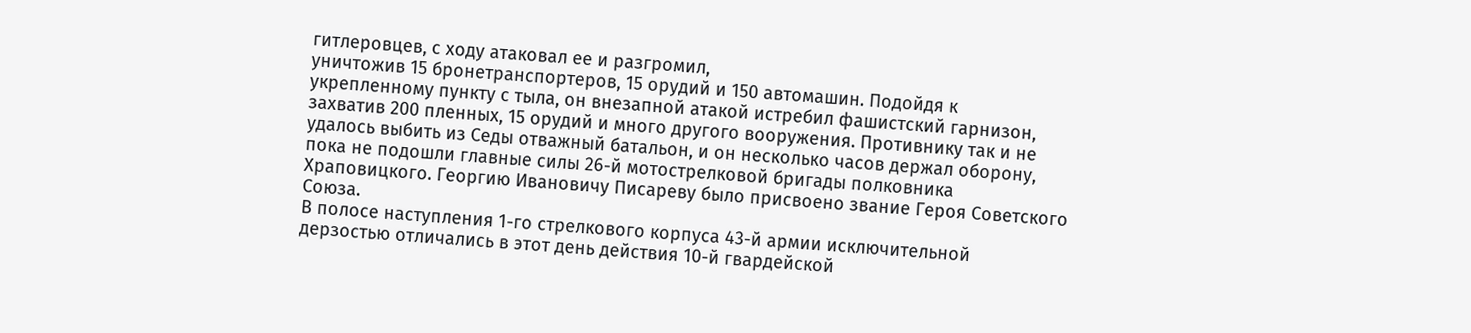гитлеровцев, с ходу атаковал ее и разгромил,
уничтожив 15 бронетранспортеров, 15 орудий и 150 автомашин. Подойдя к
укрепленному пункту с тыла, он внезапной атакой истребил фашистский гарнизон,
захватив 200 пленных, 15 орудий и много другого вооружения. Противнику так и не
удалось выбить из Седы отважный батальон, и он несколько часов держал оборону,
пока не подошли главные силы 26-й мотострелковой бригады полковника
Храповицкого. Георгию Ивановичу Писареву было присвоено звание Героя Советского
Союза.
В полосе наступления 1-го стрелкового корпуса 43-й армии исключительной
дерзостью отличались в этот день действия 10-й гвардейской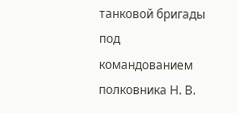танковой бригады под
командованием полковника Н. В.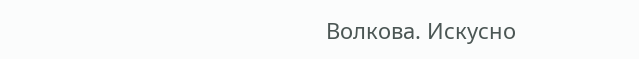Волкова. Искусно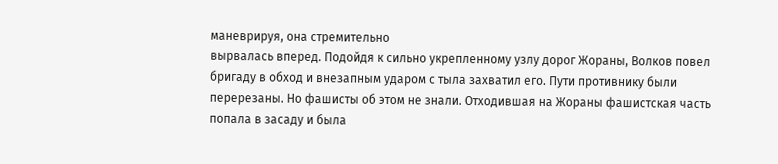маневрируя, она стремительно
вырвалась вперед. Подойдя к сильно укрепленному узлу дорог Жораны, Волков повел
бригаду в обход и внезапным ударом с тыла захватил его. Пути противнику были
перерезаны. Но фашисты об этом не знали. Отходившая на Жораны фашистская часть
попала в засаду и была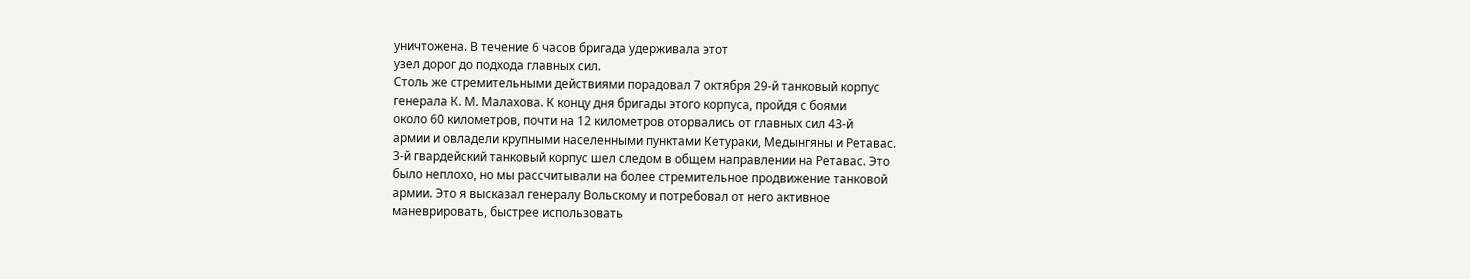уничтожена. В течение 6 часов бригада удерживала этот
узел дорог до подхода главных сил.
Столь же стремительными действиями порадовал 7 октября 29-й танковый корпус
генерала К. М. Малахова. К концу дня бригады этого корпуса, пройдя с боями
около 60 километров, почти на 12 километров оторвались от главных сил 43-й
армии и овладели крупными населенными пунктами Кетураки, Медынгяны и Ретавас.
3-й гвардейский танковый корпус шел следом в общем направлении на Ретавас. Это
было неплохо, но мы рассчитывали на более стремительное продвижение танковой
армии. Это я высказал генералу Вольскому и потребовал от него активное
маневрировать, быстрее использовать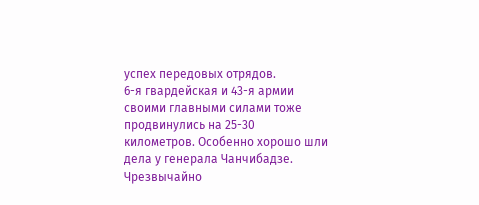успех передовых отрядов.
6-я гвардейская и 43-я армии своими главными силами тоже продвинулись на 25-30
километров. Особенно хорошо шли дела у генерала Чанчибадзе. Чрезвычайно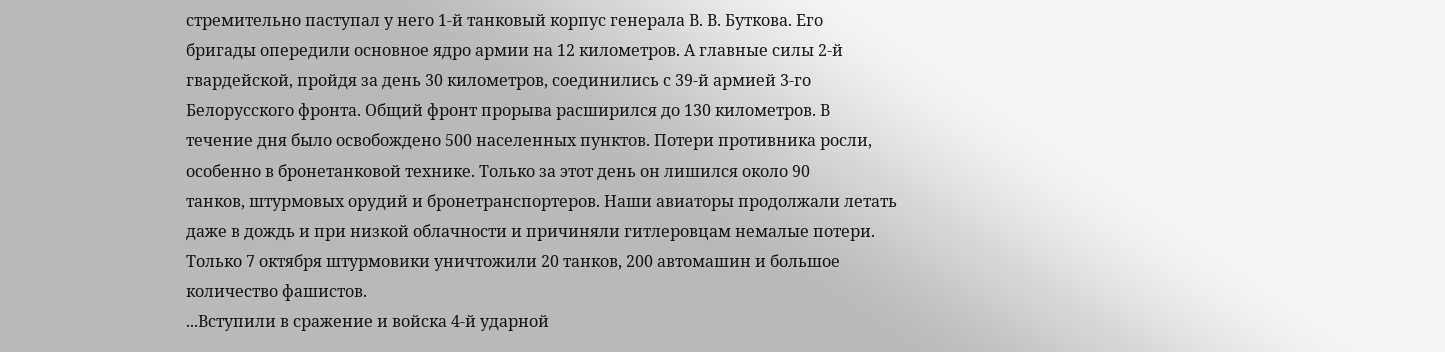стремительно паступал у него 1-й танковый корпус генерала В. В. Буткова. Его
бригады опередили основное ядро армии на 12 километров. А главные силы 2-й
гвардейской, пройдя за день 30 километров, соединились с 39-й армией 3-го
Белорусского фронта. Общий фронт прорыва расширился до 130 километров. В
течение дня было освобождено 500 населенных пунктов. Потери противника росли,
особенно в бронетанковой технике. Только за этот день он лишился около 90
танков, штурмовых орудий и бронетранспортеров. Наши авиаторы продолжали летать
даже в дождь и при низкой облачности и причиняли гитлеровцам немалые потери.
Только 7 октября штурмовики уничтожили 20 танков, 200 автомашин и большое
количество фашистов.
...Вступили в сражение и войска 4-й ударной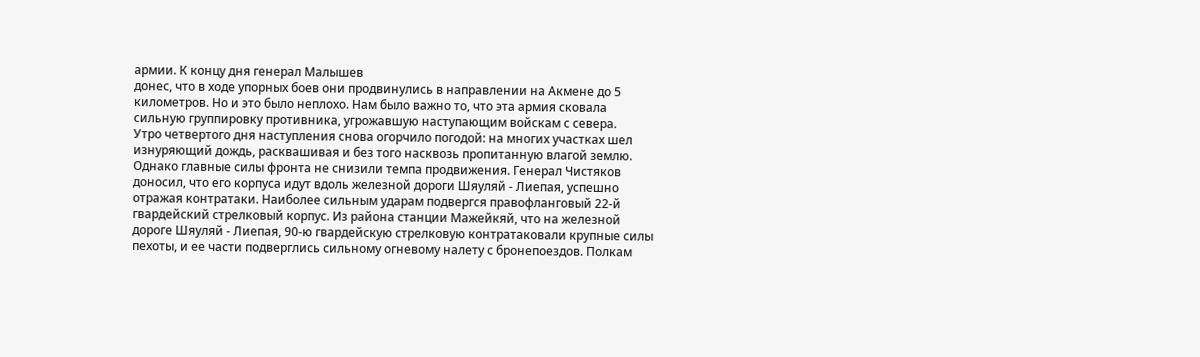армии. К концу дня генерал Малышев
донес, что в ходе упорных боев они продвинулись в направлении на Акмене до 5
километров. Но и это было неплохо. Нам было важно то, что эта армия сковала
сильную группировку противника, угрожавшую наступающим войскам с севера.
Утро четвертого дня наступления снова огорчило погодой: на многих участках шел
изнуряющий дождь, расквашивая и без того насквозь пропитанную влагой землю.
Однако главные силы фронта не снизили темпа продвижения. Генерал Чистяков
доносил, что его корпуса идут вдоль железной дороги Шяуляй - Лиепая, успешно
отражая контратаки. Наиболее сильным ударам подвергся правофланговый 22-й
гвардейский стрелковый корпус. Из района станции Мажейкяй, что на железной
дороге Шяуляй - Лиепая, 90-ю гвардейскую стрелковую контратаковали крупные силы
пехоты, и ее части подверглись сильному огневому налету с бронепоездов. Полкам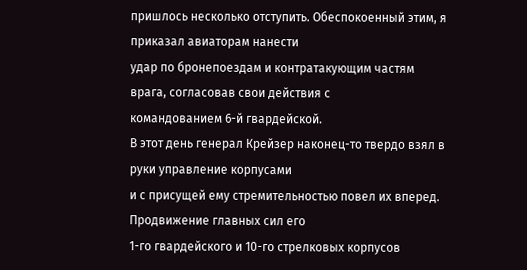пришлось несколько отступить. Обеспокоенный этим, я приказал авиаторам нанести
удар по бронепоездам и контратакующим частям врага, согласовав свои действия с
командованием 6-й гвардейской.
В этот день генерал Крейзер наконец-то твердо взял в руки управление корпусами
и с присущей ему стремительностью повел их вперед. Продвижение главных сил его
1-го гвардейского и 10-го стрелковых корпусов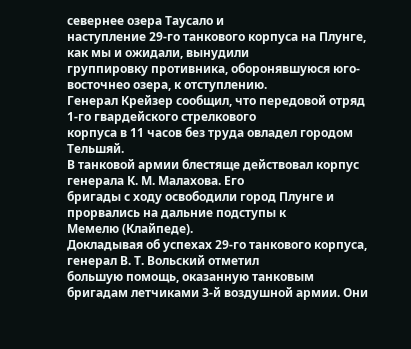севернее озера Таусало и
наступление 29-го танкового корпуса на Плунге, как мы и ожидали, вынудили
группировку противника, оборонявшуюся юго-восточнео озера, к отступлению.
Генерал Крейзер сообщил, что передовой отряд 1-го гвардейского стрелкового
корпуса в 11 часов без труда овладел городом Тельшяй.
В танковой армии блестяще действовал корпус генерала К. М. Малахова. Его
бригады с ходу освободили город Плунге и прорвались на дальние подступы к
Мемелю (Клайпеде).
Докладывая об успехах 29-го танкового корпуса, генерал В. Т. Вольский отметил
большую помощь, оказанную танковым бригадам летчиками 3-й воздушной армии. Они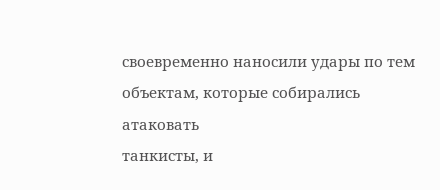своевременно наносили удары по тем объектам, которые собирались атаковать
танкисты, и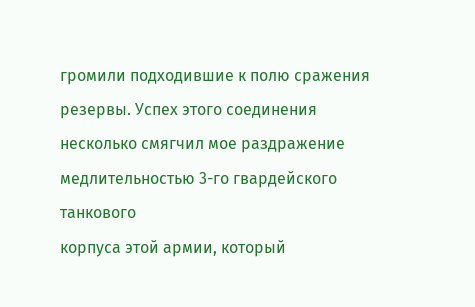громили подходившие к полю сражения резервы. Успех этого соединения
несколько смягчил мое раздражение медлительностью 3-го гвардейского танкового
корпуса этой армии, который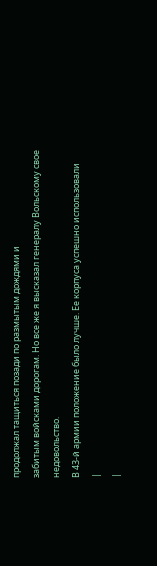продолжал тащиться позади по размытым дождями и
забитым войсками дорогам. Но все же я высказал генералу Вольскому свое
недовольство.
В 43-й армии положение было лучше. Ее корпуса успешно использовали
|
|